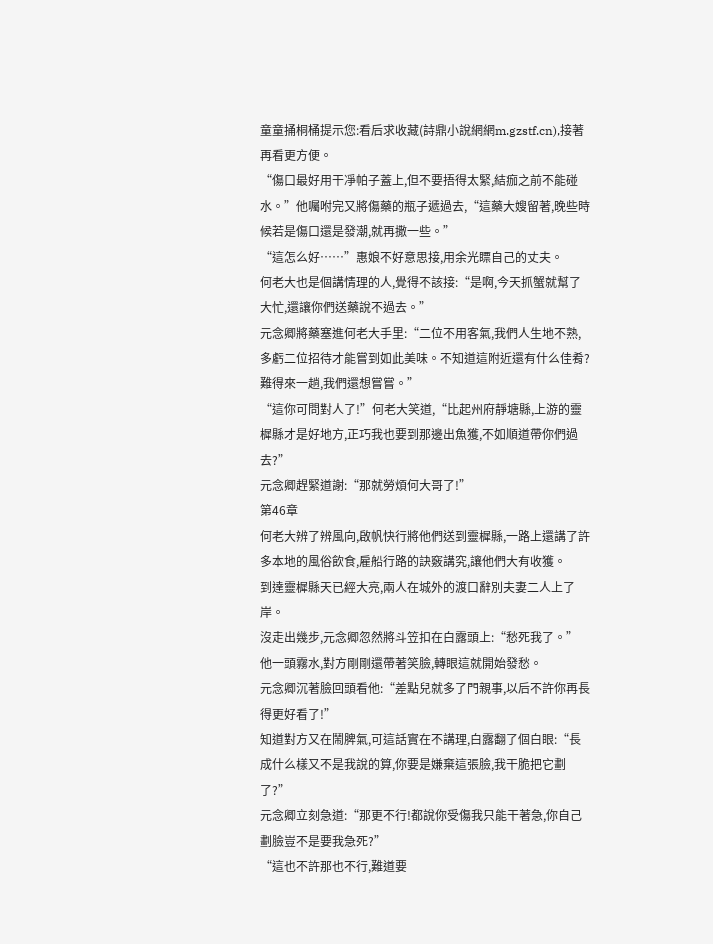童童捅桐桶提示您:看后求收藏(詩鼎小說網網m.gzstf.cn),接著再看更方便。
“傷口最好用干凈帕子蓋上,但不要捂得太緊,結痂之前不能碰水。”他囑咐完又將傷藥的瓶子遞過去,“這藥大嫂留著,晚些時候若是傷口還是發潮,就再撒一些。”
“這怎么好……”惠娘不好意思接,用余光瞟自己的丈夫。
何老大也是個講情理的人,覺得不該接:“是啊,今天抓蟹就幫了大忙,還讓你們送藥說不過去。”
元念卿將藥塞進何老大手里:“二位不用客氣,我們人生地不熟,多虧二位招待才能嘗到如此美味。不知道這附近還有什么佳肴?難得來一趟,我們還想嘗嘗。”
“這你可問對人了!”何老大笑道,“比起州府靜塘縣,上游的靈樨縣才是好地方,正巧我也要到那邊出魚獲,不如順道帶你們過去?”
元念卿趕緊道謝:“那就勞煩何大哥了!”
第46章
何老大辨了辨風向,啟帆快行將他們送到靈樨縣,一路上還講了許多本地的風俗飲食,雇船行路的訣竅講究,讓他們大有收獲。
到達靈樨縣天已經大亮,兩人在城外的渡口辭別夫妻二人上了岸。
沒走出幾步,元念卿忽然將斗笠扣在白露頭上:“愁死我了。”
他一頭霧水,對方剛剛還帶著笑臉,轉眼這就開始發愁。
元念卿沉著臉回頭看他:“差點兒就多了門親事,以后不許你再長得更好看了!”
知道對方又在鬧脾氣,可這話實在不講理,白露翻了個白眼:“長成什么樣又不是我說的算,你要是嫌棄這張臉,我干脆把它劃了?”
元念卿立刻急道:“那更不行!都說你受傷我只能干著急,你自己劃臉豈不是要我急死?”
“這也不許那也不行,難道要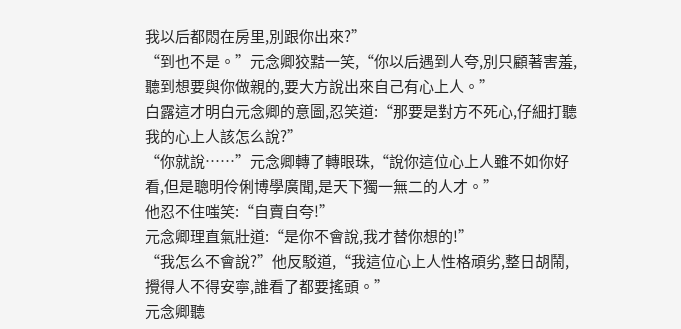我以后都悶在房里,別跟你出來?”
“到也不是。”元念卿狡黠一笑,“你以后遇到人夸,別只顧著害羞,聽到想要與你做親的,要大方說出來自己有心上人。”
白露這才明白元念卿的意圖,忍笑道:“那要是對方不死心,仔細打聽我的心上人該怎么說?”
“你就說……”元念卿轉了轉眼珠,“說你這位心上人雖不如你好看,但是聰明伶俐博學廣聞,是天下獨一無二的人才。”
他忍不住嗤笑:“自賣自夸!”
元念卿理直氣壯道:“是你不會說,我才替你想的!”
“我怎么不會說?”他反駁道,“我這位心上人性格頑劣,整日胡鬧,攪得人不得安寧,誰看了都要搖頭。”
元念卿聽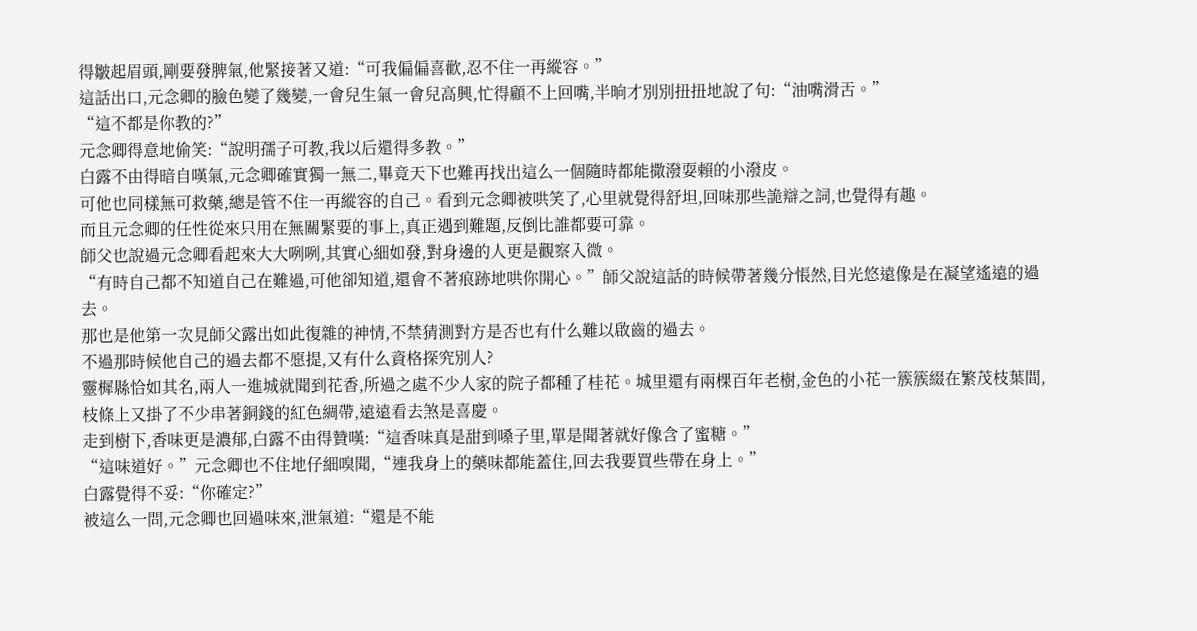得皺起眉頭,剛要發脾氣,他緊接著又道:“可我偏偏喜歡,忍不住一再縱容。”
這話出口,元念卿的臉色變了幾變,一會兒生氣一會兒高興,忙得顧不上回嘴,半晌才別別扭扭地說了句:“油嘴滑舌。”
“這不都是你教的?”
元念卿得意地偷笑:“說明孺子可教,我以后還得多教。”
白露不由得暗自嘆氣,元念卿確實獨一無二,畢竟天下也難再找出這么一個隨時都能撒潑耍賴的小潑皮。
可他也同樣無可救藥,總是管不住一再縱容的自己。看到元念卿被哄笑了,心里就覺得舒坦,回味那些詭辯之詞,也覺得有趣。
而且元念卿的任性從來只用在無關緊要的事上,真正遇到難題,反倒比誰都要可靠。
師父也說過元念卿看起來大大咧咧,其實心細如發,對身邊的人更是觀察入微。
“有時自己都不知道自己在難過,可他卻知道,還會不著痕跡地哄你開心。”師父說這話的時候帶著幾分悵然,目光悠遠像是在凝望遙遠的過去。
那也是他第一次見師父露出如此復雜的神情,不禁猜測對方是否也有什么難以啟齒的過去。
不過那時候他自己的過去都不愿提,又有什么資格探究別人?
靈樨縣恰如其名,兩人一進城就聞到花香,所過之處不少人家的院子都種了桂花。城里還有兩棵百年老樹,金色的小花一簇簇綴在繁茂枝葉間,枝條上又掛了不少串著銅錢的紅色綢帶,遠遠看去煞是喜慶。
走到樹下,香味更是濃郁,白露不由得贊嘆:“這香味真是甜到嗓子里,單是聞著就好像含了蜜糖。”
“這味道好。”元念卿也不住地仔細嗅聞,“連我身上的藥味都能蓋住,回去我要買些帶在身上。”
白露覺得不妥:“你確定?”
被這么一問,元念卿也回過味來,泄氣道:“還是不能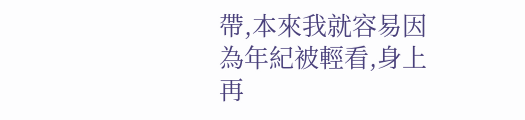帶,本來我就容易因為年紀被輕看,身上再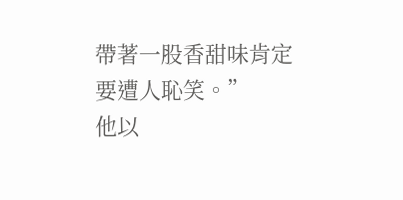帶著一股香甜味肯定要遭人恥笑。”
他以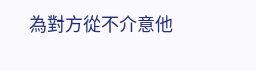為對方從不介意他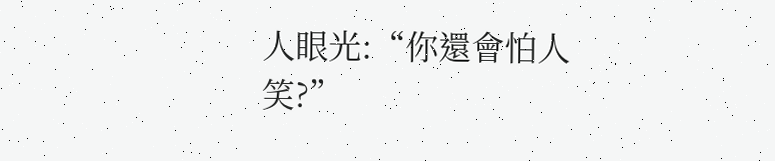人眼光:“你還會怕人笑?”